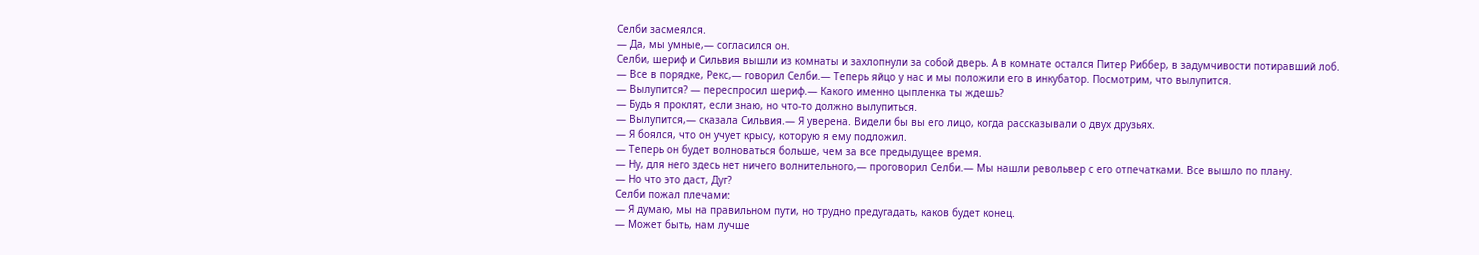Селби засмеялся.
— Да, мы умные,— согласился он.
Селби, шериф и Сильвия вышли из комнаты и захлопнули за собой дверь. А в комнате остался Питер Риббер, в задумчивости потиравший лоб.
— Все в порядке, Рекс,— говорил Селби.— Теперь яйцо у нас и мы положили его в инкубатор. Посмотрим, что вылупится.
— Вылупится? — переспросил шериф.— Какого именно цыпленка ты ждешь?
— Будь я проклят, если знаю, но что-то должно вылупиться.
— Вылупится,— сказала Сильвия.— Я уверена. Видели бы вы его лицо, когда рассказывали о двух друзьях.
— Я боялся, что он учует крысу, которую я ему подложил.
— Теперь он будет волноваться больше, чем за все предыдущее время.
— Ну, для него здесь нет ничего волнительного,— проговорил Селби.— Мы нашли револьвер с его отпечатками. Все вышло по плану.
— Но что это даст, Дуг?
Селби пожал плечами:
— Я думаю, мы на правильном пути, но трудно предугадать, каков будет конец.
— Может быть, нам лучше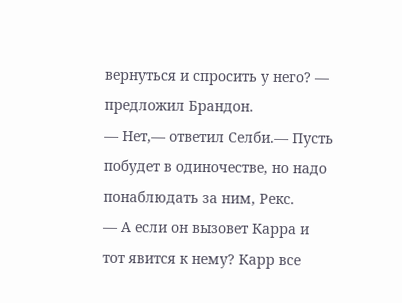вернуться и спросить у него? — предложил Брандон.
— Нет,— ответил Селби.— Пусть побудет в одиночестве, но надо понаблюдать за ним, Рекс.
— А если он вызовет Карра и тот явится к нему? Карр все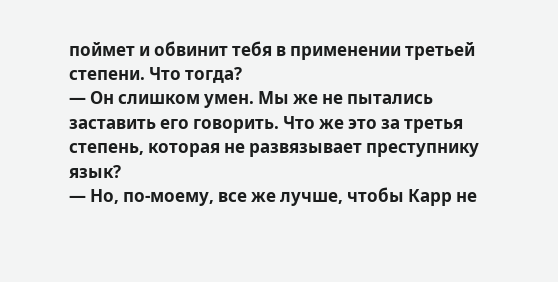поймет и обвинит тебя в применении третьей степени. Что тогда?
— Он слишком умен. Мы же не пытались заставить его говорить. Что же это за третья степень, которая не развязывает преступнику язык?
— Но, по-моему, все же лучше, чтобы Карр не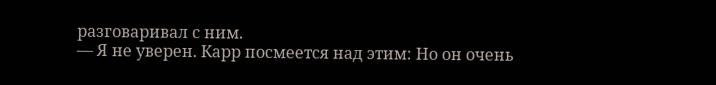разговаривал с ним.
— Я не уверен. Карр посмеется над этим: Но он очень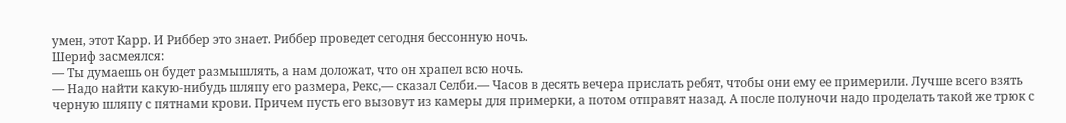умен, этот Карр. И Риббер это знает. Риббер проведет сегодня бессонную ночь.
Шериф засмеялся:
— Ты думаешь он будет размышлять, а нам доложат, что он храпел всю ночь.
— Надо найти какую-нибудь шляпу его размера, Рекс,— сказал Селби.— Часов в десять вечера прислать ребят, чтобы они ему ее примерили. Лучше всего взять черную шляпу с пятнами крови. Причем пусть его вызовут из камеры для примерки, а потом отправят назад. А после полуночи надо проделать такой же трюк с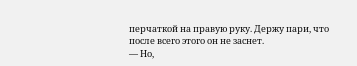перчаткой на правую руку. Держу пари, что после всего этого он не заснет.
— Но,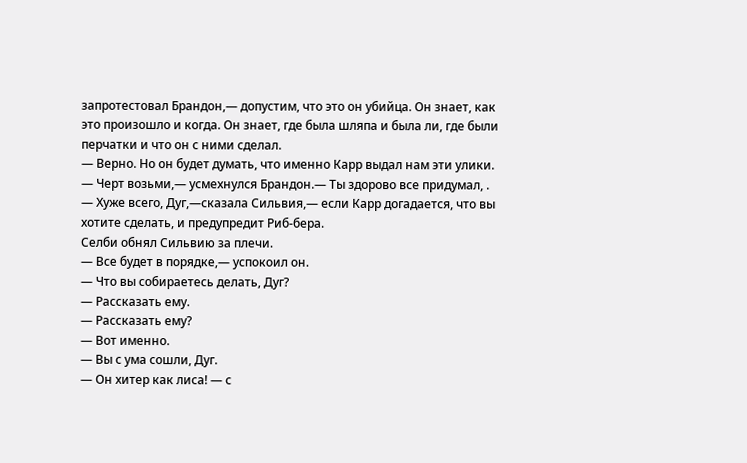запротестовал Брандон,— допустим, что это он убийца. Он знает, как это произошло и когда. Он знает, где была шляпа и была ли, где были перчатки и что он с ними сделал.
— Верно. Но он будет думать, что именно Карр выдал нам эти улики.
— Черт возьми,— усмехнулся Брандон.— Ты здорово все придумал, .
— Хуже всего, Дуг,—сказала Сильвия,— если Карр догадается, что вы хотите сделать, и предупредит Риб-бера.
Селби обнял Сильвию за плечи.
— Все будет в порядке,— успокоил он.
— Что вы собираетесь делать, Дуг?
— Рассказать ему.
— Рассказать ему?
— Вот именно.
— Вы с ума сошли, Дуг.
— Он хитер как лиса! — с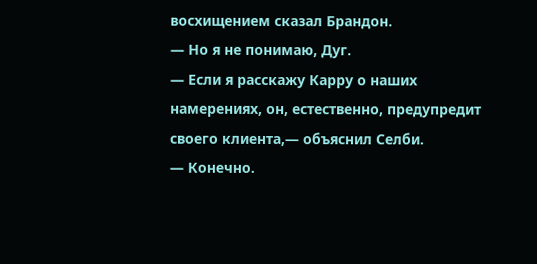восхищением сказал Брандон.
— Но я не понимаю, Дуг.
— Если я расскажу Карру о наших намерениях, он, естественно, предупредит своего клиента,— объяснил Селби.
— Конечно.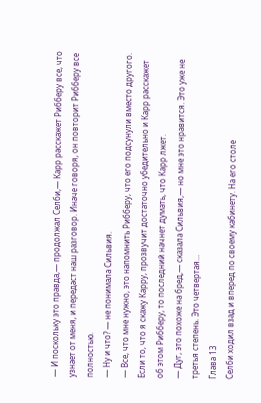— И поскольку это правда,— продолжал Селби,— Карр расскажет Рибберу все, что узнает от меня, и передаст наш разговор. Иначе говоря, он повторит Рибберу все полностью.
— Ну и что? — не понимала Сильвия.
— Все, что мне нужно, это напомнить Рибберу, что его подсунули вместо другого. Если то, что я скажу Карру, прозвучит достаточно убедительно и Карр расскажет об этом Рибберу, то последний начнет думать, что Карр лжет.
— Дуг, это похоже на бред,— сказала Сильвия,— но мне это нравится. Это уже не третья степень. Это четвертая...
Глава 13
Селби ходил взад и вперед по своему кабинету. На его столе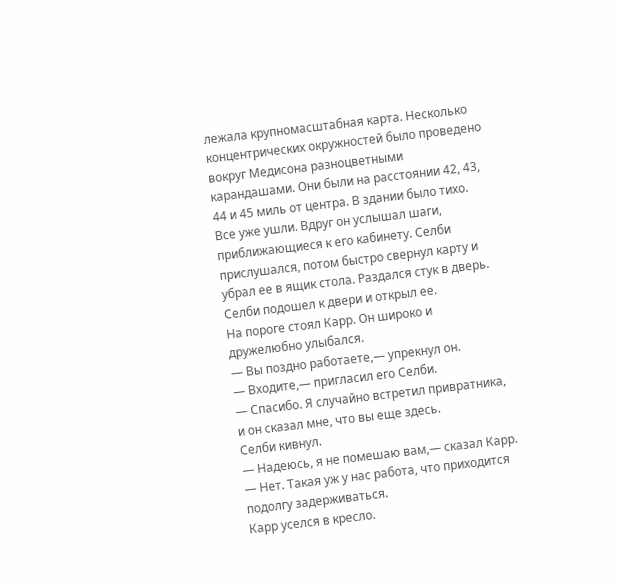лежала крупномасштабная карта. Несколько концентрических окружностей было проведено вокруг Медисона разноцветными карандашами. Они были на расстоянии 42, 43, 44 и 45 миль от центра. В здании было тихо. Все уже ушли. Вдруг он услышал шаги, приближающиеся к его кабинету. Селби прислушался, потом быстро свернул карту и убрал ее в ящик стола. Раздался стук в дверь. Селби подошел к двери и открыл ее.
На пороге стоял Карр. Он широко и дружелюбно улыбался.
— Вы поздно работаете,— упрекнул он.
— Входите,— пригласил его Селби.
— Спасибо. Я случайно встретил привратника, и он сказал мне, что вы еще здесь.
Селби кивнул.
— Надеюсь, я не помешаю вам,— сказал Карр.
— Нет. Такая уж у нас работа, что приходится подолгу задерживаться.
Карр уселся в кресло.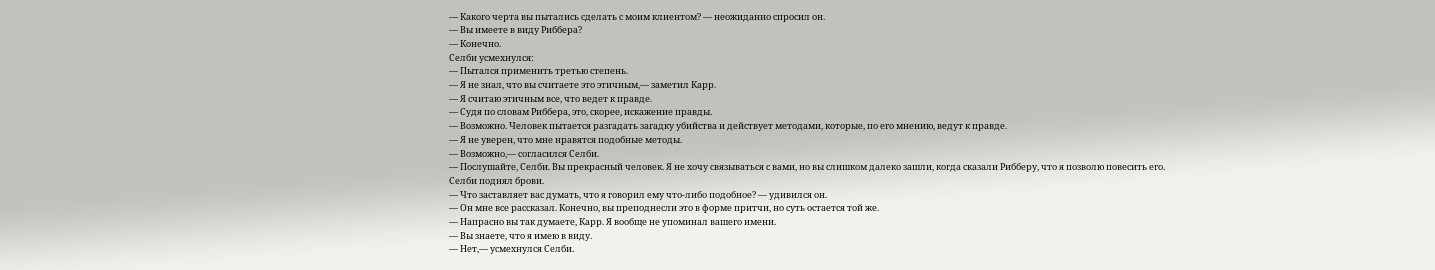— Какого черта вы пытались сделать с моим клиентом? — неожиданно спросил он.
— Вы имеете в виду Риббера?
— Конечно.
Селби усмехнулся:
— Пытался применить третью степень.
— Я не знал, что вы считаете это этичным,— заметил Карр.
— Я считаю этичным все, что ведет к правде.
— Судя по словам Риббера, это, скорее, искажение правды.
— Возможно. Человек пытается разгадать загадку убийства и действует методами, которые, по его мнению, ведут к правде.
— Я не уверен, что мне нравятся подобные методы.
— Возможно,— согласился Селби.
— Послушайте, Селби. Вы прекрасный человек. Я не хочу связываться с вами, но вы слишком далеко зашли, когда сказали Рибберу, что я позволю повесить его.
Селби поднял брови.
— Что заставляет вас думать, что я говорил ему что-либо подобное? — удивился он.
— Он мне все рассказал. Конечно, вы преподнесли это в форме притчи, но суть остается той же.
— Напрасно вы так думаете, Карр. Я вообще не упоминал вашего имени.
— Вы знаете, что я имею в виду.
— Нет,— усмехнулся Селби.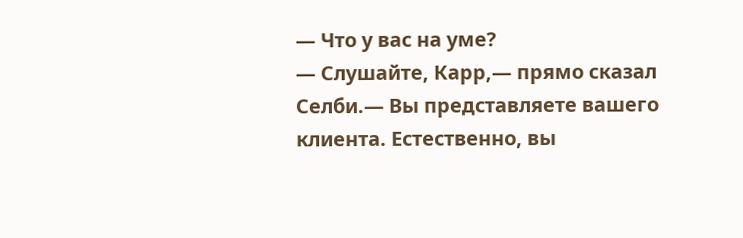— Что у вас на уме?
— Слушайте, Карр,— прямо сказал Селби.— Вы представляете вашего клиента. Естественно, вы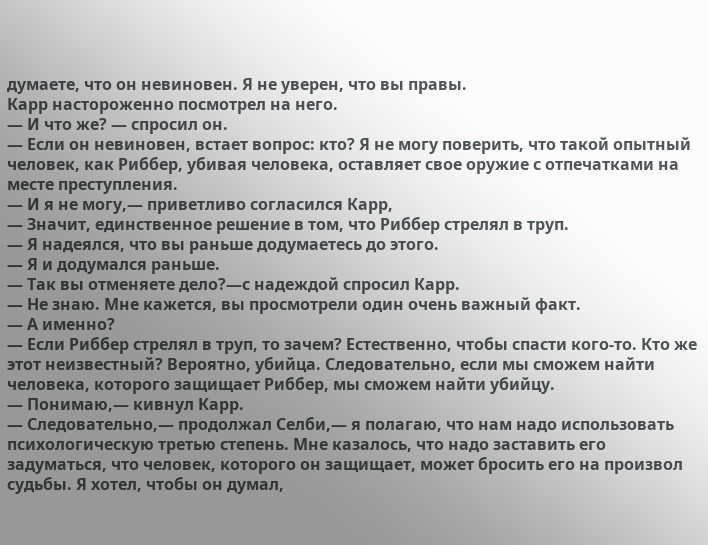думаете, что он невиновен. Я не уверен, что вы правы.
Карр настороженно посмотрел на него.
— И что же? — спросил он.
— Если он невиновен, встает вопрос: кто? Я не могу поверить, что такой опытный человек, как Риббер, убивая человека, оставляет свое оружие с отпечатками на месте преступления.
— И я не могу,— приветливо согласился Карр,
— Значит, единственное решение в том, что Риббер стрелял в труп.
— Я надеялся, что вы раньше додумаетесь до этого.
— Я и додумался раньше.
— Так вы отменяете дело?—с надеждой спросил Карр.
— Не знаю. Мне кажется, вы просмотрели один очень важный факт.
— А именно?
— Если Риббер стрелял в труп, то зачем? Естественно, чтобы спасти кого-то. Кто же этот неизвестный? Вероятно, убийца. Следовательно, если мы сможем найти человека, которого защищает Риббер, мы сможем найти убийцу.
— Понимаю,— кивнул Карр.
— Следовательно,— продолжал Селби,— я полагаю, что нам надо использовать психологическую третью степень. Мне казалось, что надо заставить его задуматься, что человек, которого он защищает, может бросить его на произвол судьбы. Я хотел, чтобы он думал,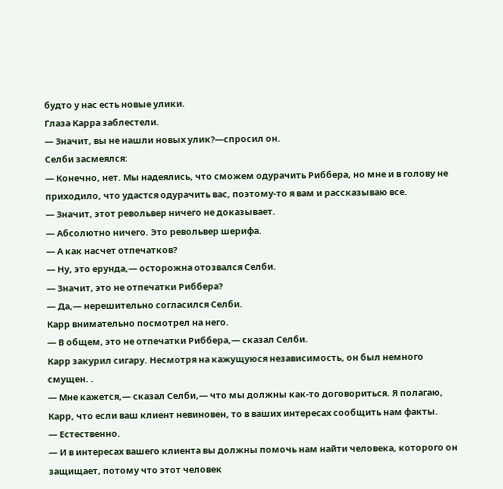будто у нас есть новые улики.
Глаза Карра заблестели.
— Значит, вы не нашли новых улик?—спросил он.
Селби засмеялся:
— Конечно, нет. Мы надеялись, что сможем одурачить Риббера, но мне и в голову не приходило, что удастся одурачить вас, поэтому-то я вам и рассказываю все.
— Значит, этот револьвер ничего не доказывает.
— Абсолютно ничего. Это револьвер шерифа.
— А как насчет отпечатков?
— Ну, это ерунда,— осторожна отозвался Селби.
— Значит, это не отпечатки Риббера?
— Да,— нерешительно согласился Селби.
Карр внимательно посмотрел на него.
— В общем, это не отпечатки Риббера,— сказал Селби.
Карр закурил сигару. Несмотря на кажущуюся независимость, он был немного смущен. .
— Мне кажется,— сказал Селби,— что мы должны как-то договориться. Я полагаю, Карр, что если ваш клиент невиновен, то в ваших интересах сообщить нам факты.
— Естественно.
— И в интересах вашего клиента вы должны помочь нам найти человека, которого он защищает, потому что этот человек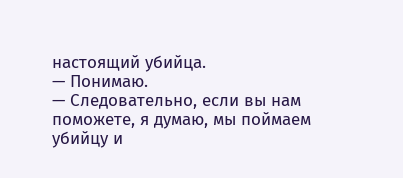настоящий убийца.
— Понимаю.
— Следовательно, если вы нам поможете, я думаю, мы поймаем убийцу и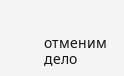отменим дело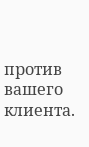против вашего клиента.